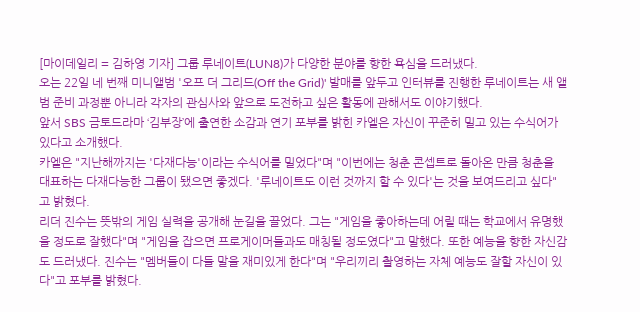[마이데일리 = 김하영 기자] 그룹 루네이트(LUN8)가 다양한 분야를 향한 욕심을 드러냈다.
오는 22일 네 번째 미니앨범 '오프 더 그리드(Off the Grid)' 발매를 앞두고 인터뷰를 진행한 루네이트는 새 앨범 준비 과정뿐 아니라 각자의 관심사와 앞으로 도전하고 싶은 활동에 관해서도 이야기했다.
앞서 SBS 금토드라마 ‘김부장’에 출연한 소감과 연기 포부를 밝힌 카엘은 자신이 꾸준히 밀고 있는 수식어가 있다고 소개했다.
카엘은 "지난해까지는 '다재다능'이라는 수식어를 밀었다"며 "이번에는 청춘 콘셉트로 돌아온 만큼 청춘을 대표하는 다재다능한 그룹이 됐으면 좋겠다. '루네이트도 이런 것까지 할 수 있다'는 것을 보여드리고 싶다"고 밝혔다.
리더 진수는 뜻밖의 게임 실력을 공개해 눈길을 끌었다. 그는 "게임을 좋아하는데 어릴 때는 학교에서 유명했을 정도로 잘했다"며 "게임을 잡으면 프로게이머들과도 매칭될 정도였다"고 말했다. 또한 예능을 향한 자신감도 드러냈다. 진수는 "멤버들이 다들 말을 재미있게 한다"며 "우리끼리 촬영하는 자체 예능도 잘할 자신이 있다"고 포부를 밝혔다.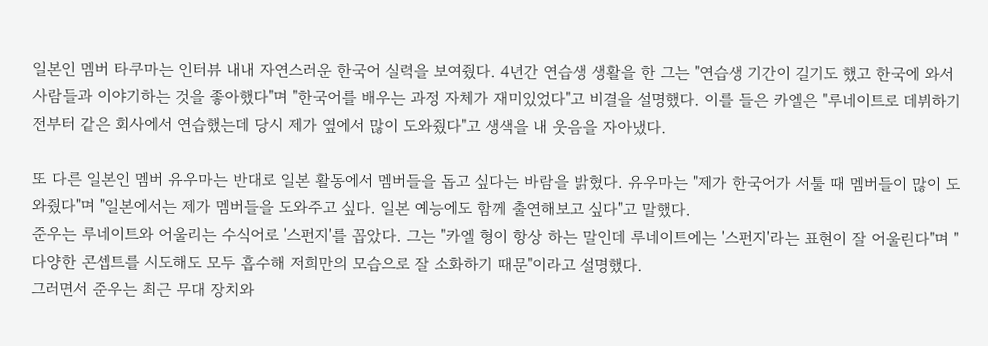일본인 멤버 타쿠마는 인터뷰 내내 자연스러운 한국어 실력을 보여줬다. 4년간 연습생 생활을 한 그는 "연습생 기간이 길기도 했고 한국에 와서 사람들과 이야기하는 것을 좋아했다"며 "한국어를 배우는 과정 자체가 재미있었다"고 비결을 설명했다. 이를 들은 카엘은 "루네이트로 데뷔하기 전부터 같은 회사에서 연습했는데 당시 제가 옆에서 많이 도와줬다"고 생색을 내 웃음을 자아냈다.

또 다른 일본인 멤버 유우마는 반대로 일본 활동에서 멤버들을 돕고 싶다는 바람을 밝혔다. 유우마는 "제가 한국어가 서툴 때 멤버들이 많이 도와줬다"며 "일본에서는 제가 멤버들을 도와주고 싶다. 일본 예능에도 함께 출연해보고 싶다"고 말했다.
준우는 루네이트와 어울리는 수식어로 '스펀지'를 꼽았다. 그는 "카엘 형이 항상 하는 말인데 루네이트에는 '스펀지'라는 표현이 잘 어울린다"며 "다양한 콘셉트를 시도해도 모두 흡수해 저희만의 모습으로 잘 소화하기 때문"이라고 설명했다.
그러면서 준우는 최근 무대 장치와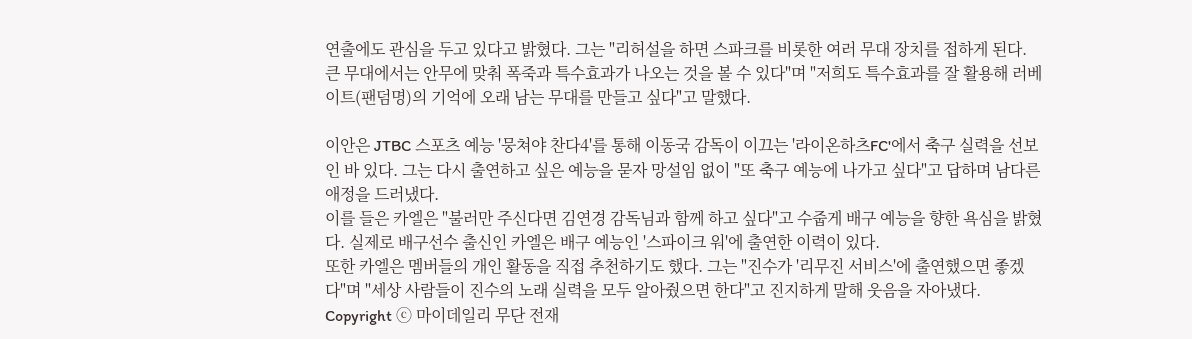연출에도 관심을 두고 있다고 밝혔다. 그는 "리허설을 하면 스파크를 비롯한 여러 무대 장치를 접하게 된다. 큰 무대에서는 안무에 맞춰 폭죽과 특수효과가 나오는 것을 볼 수 있다"며 "저희도 특수효과를 잘 활용해 러베이트(팬덤명)의 기억에 오래 남는 무대를 만들고 싶다"고 말했다.

이안은 JTBC 스포츠 예능 '뭉쳐야 찬다4'를 통해 이동국 감독이 이끄는 '라이온하츠FC'에서 축구 실력을 선보인 바 있다. 그는 다시 출연하고 싶은 예능을 묻자 망설임 없이 "또 축구 예능에 나가고 싶다"고 답하며 남다른 애정을 드러냈다.
이를 들은 카엘은 "불러만 주신다면 김연경 감독님과 함께 하고 싶다"고 수줍게 배구 예능을 향한 욕심을 밝혔다. 실제로 배구선수 출신인 카엘은 배구 예능인 '스파이크 워'에 출연한 이력이 있다.
또한 카엘은 멤버들의 개인 활동을 직접 추천하기도 했다. 그는 "진수가 '리무진 서비스'에 출연했으면 좋겠다"며 "세상 사람들이 진수의 노래 실력을 모두 알아줬으면 한다"고 진지하게 말해 웃음을 자아냈다.
Copyright ⓒ 마이데일리 무단 전재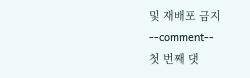및 재배포 금지
--comment--
첫 번째 댓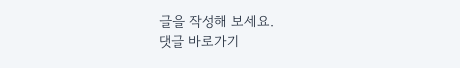글을 작성해 보세요.
댓글 바로가기